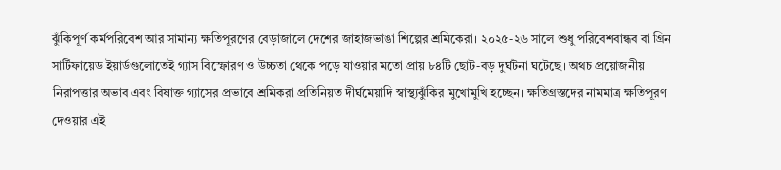ঝুঁকিপূর্ণ কর্মপরিবেশ আর সামান্য ক্ষতিপূরণের বেড়াজালে দেশের জাহাজভাঙা শিল্পের শ্রমিকেরা। ২০২৫-২৬ সালে শুধু পরিবেশবান্ধব বা গ্রিন সার্টিফায়েড ইয়ার্ডগুলোতেই গ্যাস বিস্ফোরণ ও উচ্চতা থেকে পড়ে যাওয়ার মতো প্রায় ৮৪টি ছোট-বড় দুর্ঘটনা ঘটেছে। অথচ প্রয়োজনীয় নিরাপত্তার অভাব এবং বিষাক্ত গ্যাসের প্রভাবে শ্রমিকরা প্রতিনিয়ত দীর্ঘমেয়াদি স্বাস্থ্যঝুঁকির মুখোমুখি হচ্ছেন। ক্ষতিগ্রস্তদের নামমাত্র ক্ষতিপূরণ দেওয়ার এই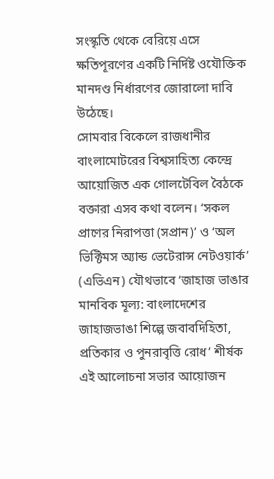সংস্কৃতি থেকে বেরিয়ে এসে ক্ষতিপূরণের একটি নির্দিষ্ট ওযৌক্তিক মানদণ্ড নির্ধারণের জোরালো দাবি উঠেছে।
সোমবার বিকেলে রাজধানীর বাংলামোটরের বিশ্বসাহিত্য কেন্দ্রে আয়োজিত এক গোলটেবিল বৈঠকে বক্তারা এসব কথা বলেন। ‘সকল প্রাণের নিরাপত্তা (সপ্রান)’ ও ‘অল ভিক্টিমস অ্যান্ড ভেটেরান্স নেটওয়ার্ক’ (এভিএন) যৌথভাবে ‘জাহাজ ভাঙার মানবিক মূল্য: বাংলাদেশের জাহাজভাঙা শিল্পে জবাবদিহিতা, প্রতিকার ও পুনরাবৃত্তি রোধ’ শীর্ষক এই আলোচনা সভার আয়োজন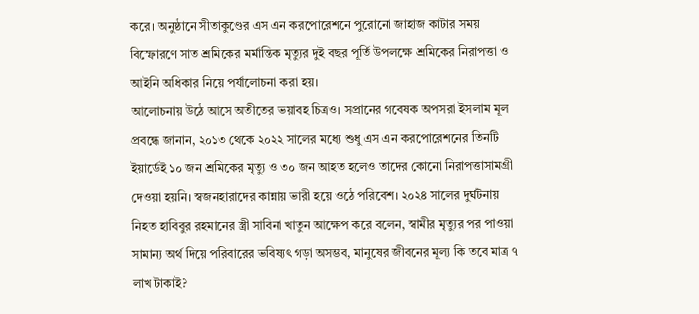করে। অনুষ্ঠানে সীতাকুণ্ডের এস এন করপোরেশনে পুরোনো জাহাজ কাটার সময় বিস্ফোরণে সাত শ্রমিকের মর্মান্তিক মৃত্যুর দুই বছর পূর্তি উপলক্ষে শ্রমিকের নিরাপত্তা ও আইনি অধিকার নিয়ে পর্যালোচনা করা হয়।
আলোচনায় উঠে আসে অতীতের ভয়াবহ চিত্রও। সপ্রানের গবেষক অপসরা ইসলাম মূল প্রবন্ধে জানান, ২০১৩ থেকে ২০২২ সালের মধ্যে শুধু এস এন করপোরেশনের তিনটি ইয়ার্ডেই ১০ জন শ্রমিকের মৃত্যু ও ৩০ জন আহত হলেও তাদের কোনো নিরাপত্তাসামগ্রী দেওয়া হয়নি। স্বজনহারাদের কান্নায় ভারী হয়ে ওঠে পরিবেশ। ২০২৪ সালের দুর্ঘটনায় নিহত হাবিবুর রহমানের স্ত্রী সাবিনা খাতুন আক্ষেপ করে বলেন, স্বামীর মৃত্যুর পর পাওয়া সামান্য অর্থ দিয়ে পরিবারের ভবিষ্যৎ গড়া অসম্ভব, মানুষের জীবনের মূল্য কি তবে মাত্র ৭ লাখ টাকাই?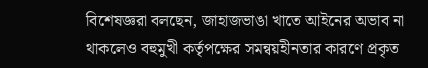বিশেষজ্ঞরা বলছেন, জাহাজভাঙা খাতে আইনের অভাব না থাকলেও বহুমুখী কর্তৃপক্ষের সমন্বয়হীনতার কারণে প্রকৃত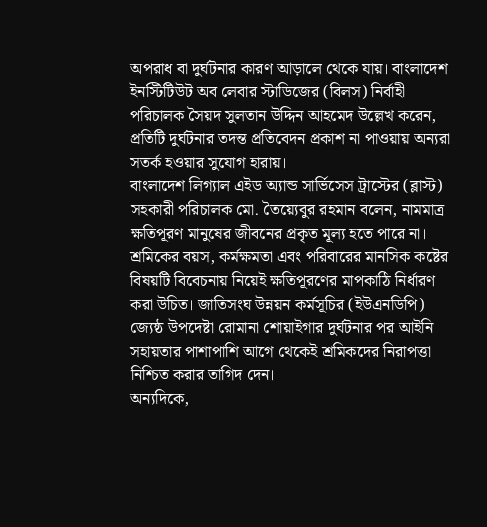অপরাধ বা দুর্ঘটনার কারণ আড়ালে থেকে যায়। বাংলাদেশ ইনস্টিটিউট অব লেবার স্টাডিজের (বিলস) নির্বাহী পরিচালক সৈয়দ সুলতান উদ্দিন আহমেদ উল্লেখ করেন, প্রতিটি দুর্ঘটনার তদন্ত প্রতিবেদন প্রকাশ না পাওয়ায় অন্যরা সতর্ক হওয়ার সুযোগ হারায়।
বাংলাদেশ লিগ্যাল এইড অ্যান্ড সার্ভিসেস ট্রাস্টের (ব্লাস্ট) সহকারী পরিচালক মো. তৈয়্যেবুর রহমান বলেন, নামমাত্র ক্ষতিপূরণ মানুষের জীবনের প্রকৃত মূল্য হতে পারে না। শ্রমিকের বয়স, কর্মক্ষমতা এবং পরিবারের মানসিক কষ্টের বিষয়টি বিবেচনায় নিয়েই ক্ষতিপূরণের মাপকাঠি নির্ধারণ করা উচিত। জাতিসংঘ উন্নয়ন কর্মসূচির (ইউএনডিপি) জ্যেষ্ঠ উপদেষ্টা রোমানা শোয়াইগার দুর্ঘটনার পর আইনি সহায়তার পাশাপাশি আগে থেকেই শ্রমিকদের নিরাপত্তা নিশ্চিত করার তাগিদ দেন।
অন্যদিকে,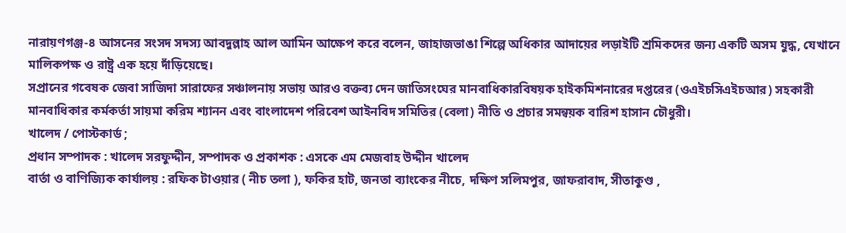নারায়ণগঞ্জ-৪ আসনের সংসদ সদস্য আবদুল্লাহ আল আমিন আক্ষেপ করে বলেন, জাহাজভাঙা শিল্পে অধিকার আদায়ের লড়াইটি শ্রমিকদের জন্য একটি অসম যুদ্ধ, যেখানে মালিকপক্ষ ও রাষ্ট্র এক হয়ে দাঁড়িয়েছে।
সপ্রানের গবেষক জেবা সাজিদা সারাফের সঞ্চালনায় সভায় আরও বক্তব্য দেন জাতিসংঘের মানবাধিকারবিষয়ক হাইকমিশনারের দপ্তরের (ওএইচসিএইচআর) সহকারী মানবাধিকার কর্মকর্তা সায়মা করিম শ্যানন এবং বাংলাদেশ পরিবেশ আইনবিদ সমিতির (বেলা) নীতি ও প্রচার সমন্বয়ক বারিশ হাসান চৌধুরী।
খালেদ / পোস্টকার্ড ;
প্রধান সম্পাদক : খালেদ সরফুদ্দীন, সম্পাদক ও প্রকাশক : এসকে এম মেজবাহ উদ্দীন খালেদ
বার্তা ও বাণিজ্যিক কার্যালয় : রফিক টাওয়ার ( নীচ তলা ), ফকির হাট, জনতা ব্যাংকের নীচে, দক্ষিণ সলিমপুর, জাফরাবাদ, সীতাকুণ্ড ,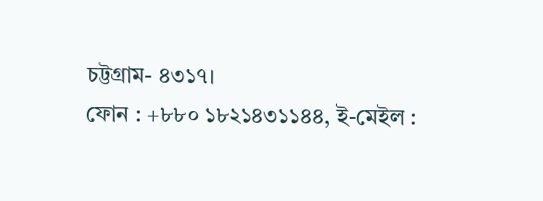চট্টগ্রাম- ৪৩১৭।
ফোন : +৮৮০ ১৮২১৪৩১১৪৪, ই-মেইল :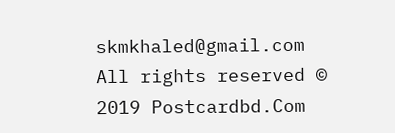skmkhaled@gmail.com
All rights reserved © 2019 Postcardbd.Com